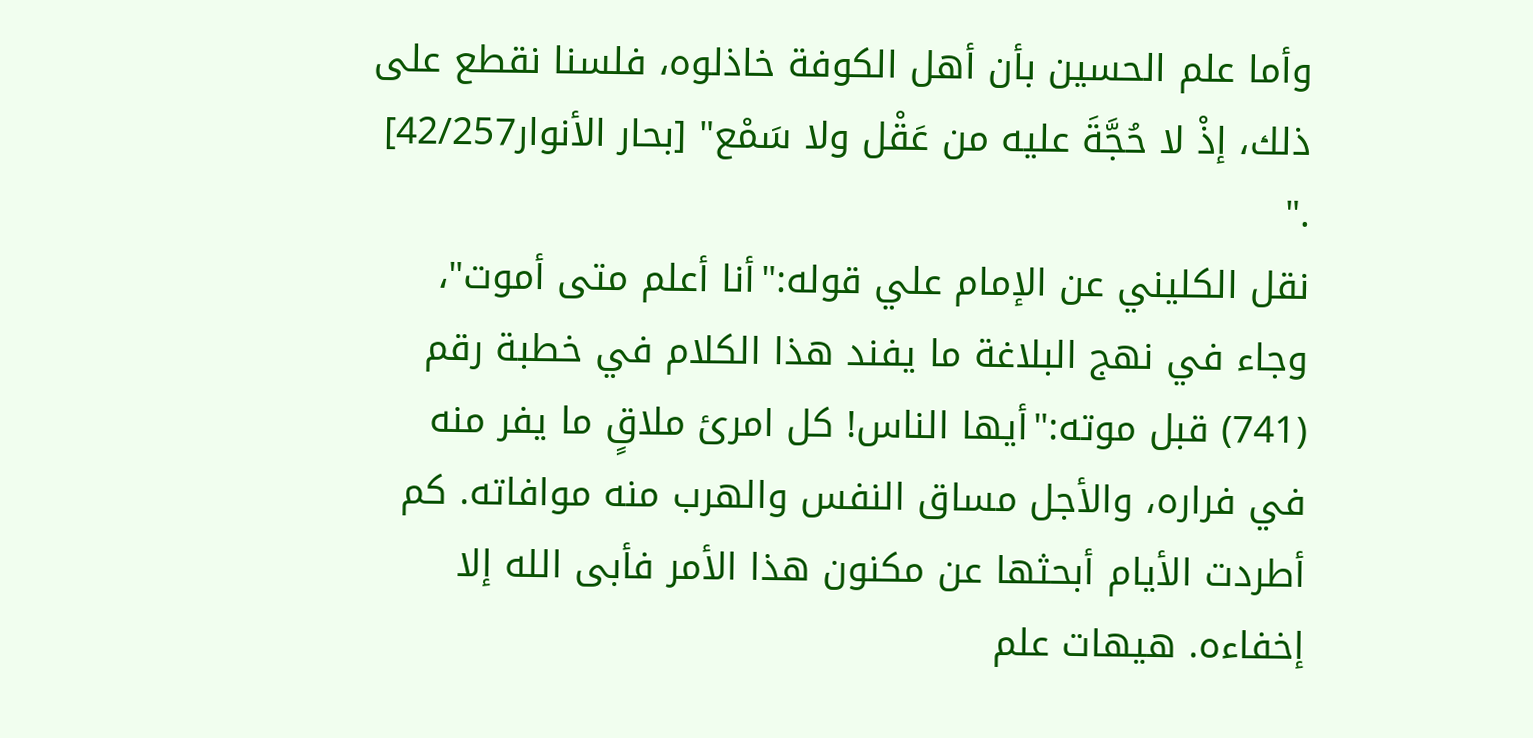وأما علم الحسين بأن أهل الكوفة خاذلوه، فلسنا نقطع على ذلك، إذْ لا حُجَّةَ عليه من عَقْل ولا سَمْع" [بحار الأنوار42/257] ."
نقل الكليني عن الإمام علي قوله:"أنا أعلم متى أموت"، وجاء في نهج البلاغة ما يفند هذا الكلام في خطبة رقم (741) قبل موته:"أيها الناس! كل امرئ ملاقٍ ما يفر منه في فراره، والأجل مساق النفس والهرب منه موافاته. كم أطردت الأيام أبحثها عن مكنون هذا الأمر فأبى الله إلا إخفاءه. هيهات علم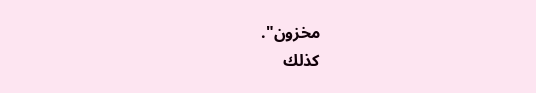مخزون".
كذلك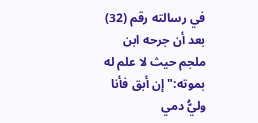في رسالته رقم (32) بعد أن جرحه ابن ملجم حيث لا علم له بموته:"إن أبق فأنا وليُّ دمي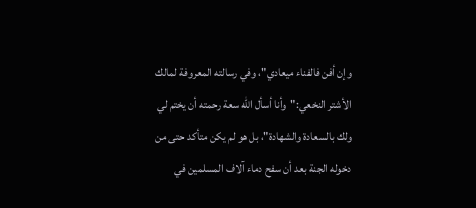وإن أفن فالفناء ميعادي"، وفي رسالته المعروفة لمالك الأشتر النخعي:"وأنا أسأل الله سعة رحمته أن يختم لي ولك بالسعادة والشهادة"، بل هو لم يكن متأكد حتى من دخوله الجنة بعد أن سفح دماء آلاف المسلمين في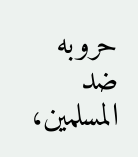حروبه ضد المسلمين،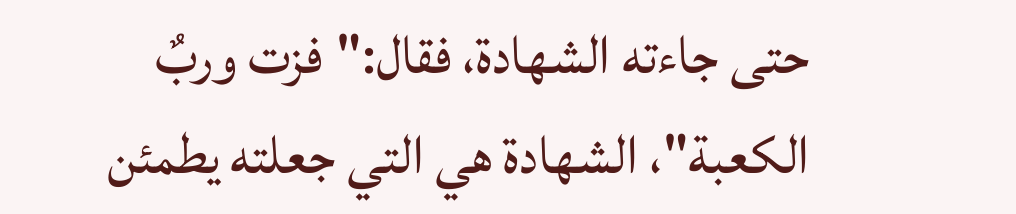حتى جاءته الشهادة، فقال:"فزت وربٌ الكعبة"، الشهادة هي التي جعلته يطمئن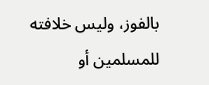بالفوز، وليس خلافته للمسلمين أو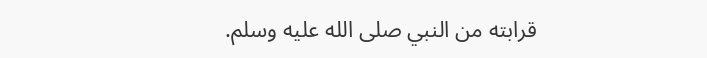قرابته من النبي صلى الله عليه وسلم.